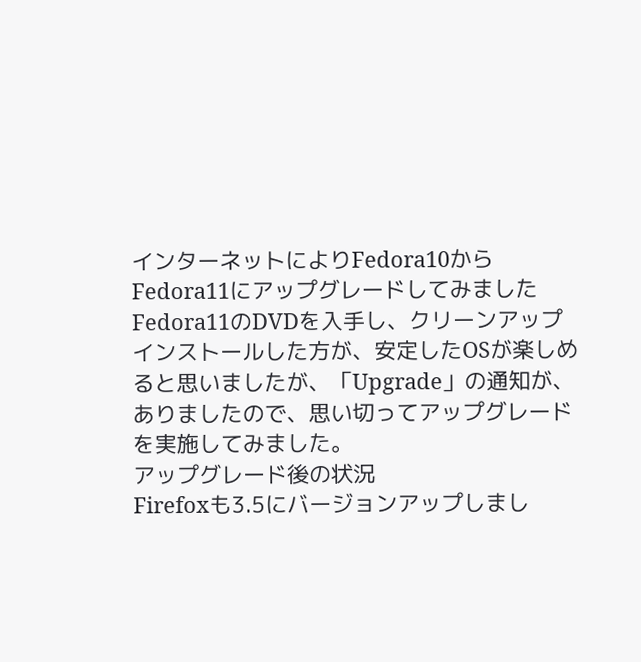インターネットによりFedora10からFedora11にアップグレードしてみました
Fedora11のDVDを入手し、クリーンアップインストールした方が、安定したOSが楽しめると思いましたが、「Upgrade」の通知が、ありましたので、思い切ってアップグレードを実施してみました。
アップグレード後の状況
Firefoxも3.5にバージョンアップしまし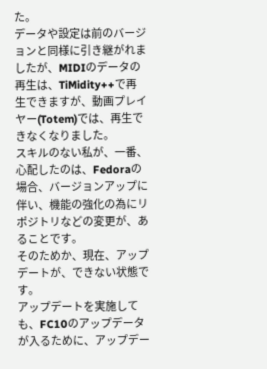た。
データや設定は前のバージョンと同様に引き継がれましたが、MIDIのデータの再生は、TiMidity++で再生できますが、動画プレイヤー(Totem)では、再生できなくなりました。
スキルのない私が、一番、心配したのは、Fedoraの場合、バージョンアップに伴い、機能の強化の為にリポジトリなどの変更が、あることです。
そのためか、現在、アップデートが、できない状態です。
アップデートを実施しても、FC10のアップデータが入るために、アップデー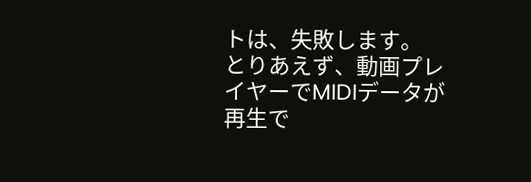トは、失敗します。
とりあえず、動画プレイヤーでMIDIデータが再生で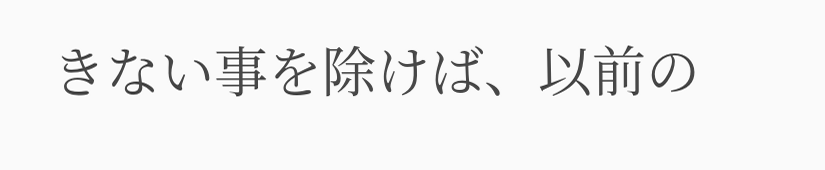きない事を除けば、以前の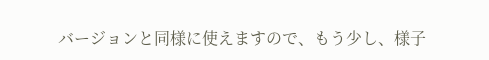バージョンと同様に使えますので、もう少し、様子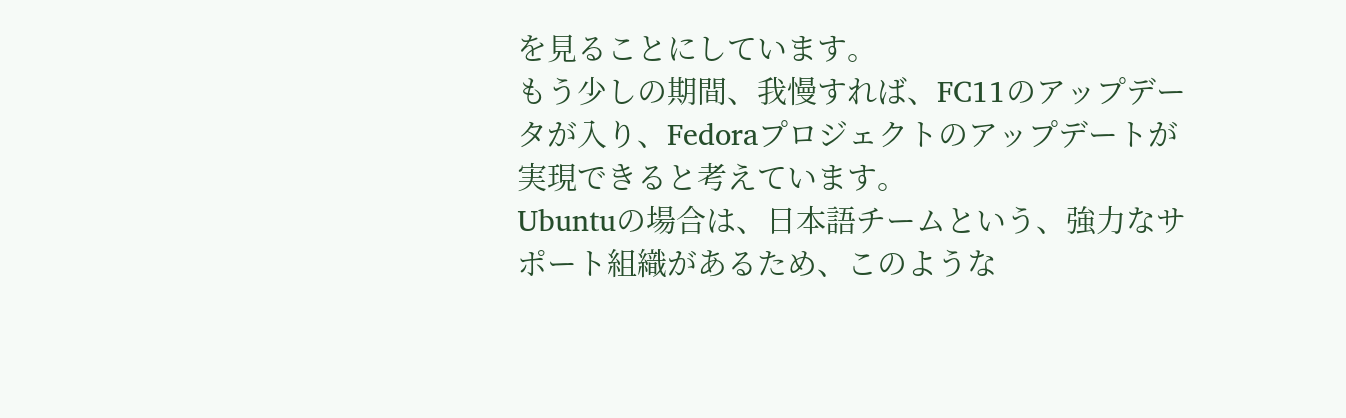を見ることにしています。
もう少しの期間、我慢すれば、FC11のアップデータが入り、Fedoraプロジェクトのアップデートが実現できると考えています。
Ubuntuの場合は、日本語チームという、強力なサポート組織があるため、このような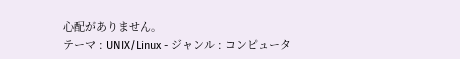心配がありません。
テーマ : UNIX/Linux - ジャンル : コンピュータ